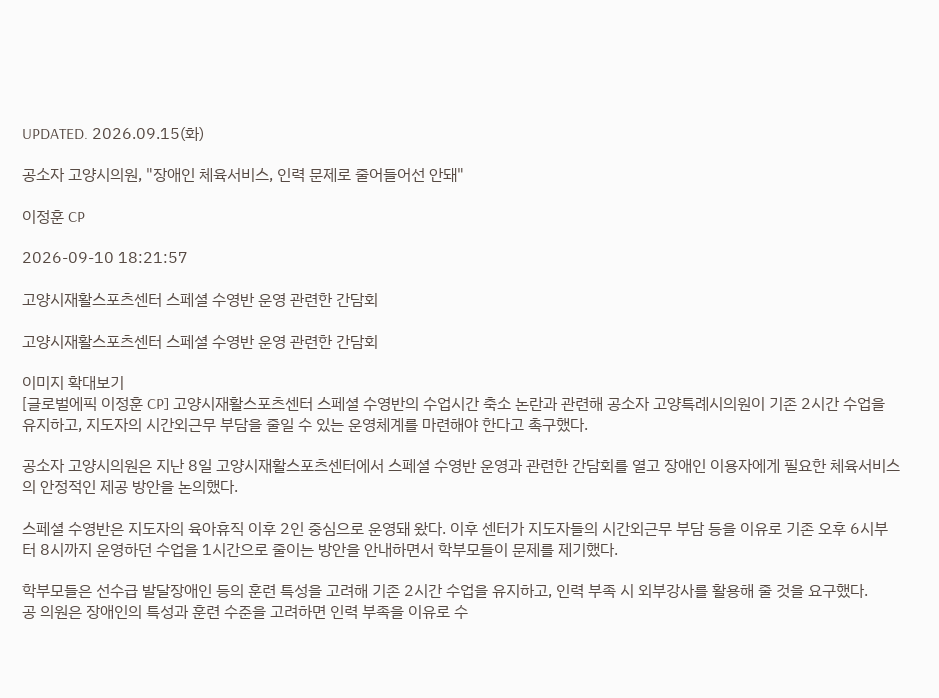UPDATED. 2026.09.15(화)

공소자 고양시의원, "장애인 체육서비스, 인력 문제로 줄어들어선 안돼"

이정훈 CP

2026-09-10 18:21:57

고양시재활스포츠센터 스페셜 수영반 운영 관련한 간담회

고양시재활스포츠센터 스페셜 수영반 운영 관련한 간담회

이미지 확대보기
[글로벌에픽 이정훈 CP] 고양시재활스포츠센터 스페셜 수영반의 수업시간 축소 논란과 관련해 공소자 고양특례시의원이 기존 2시간 수업을 유지하고, 지도자의 시간외근무 부담을 줄일 수 있는 운영체계를 마련해야 한다고 촉구했다.

공소자 고양시의원은 지난 8일 고양시재활스포츠센터에서 스페셜 수영반 운영과 관련한 간담회를 열고 장애인 이용자에게 필요한 체육서비스의 안정적인 제공 방안을 논의했다.

스페셜 수영반은 지도자의 육아휴직 이후 2인 중심으로 운영돼 왔다. 이후 센터가 지도자들의 시간외근무 부담 등을 이유로 기존 오후 6시부터 8시까지 운영하던 수업을 1시간으로 줄이는 방안을 안내하면서 학부모들이 문제를 제기했다.

학부모들은 선수급 발달장애인 등의 훈련 특성을 고려해 기존 2시간 수업을 유지하고, 인력 부족 시 외부강사를 활용해 줄 것을 요구했다.
공 의원은 장애인의 특성과 훈련 수준을 고려하면 인력 부족을 이유로 수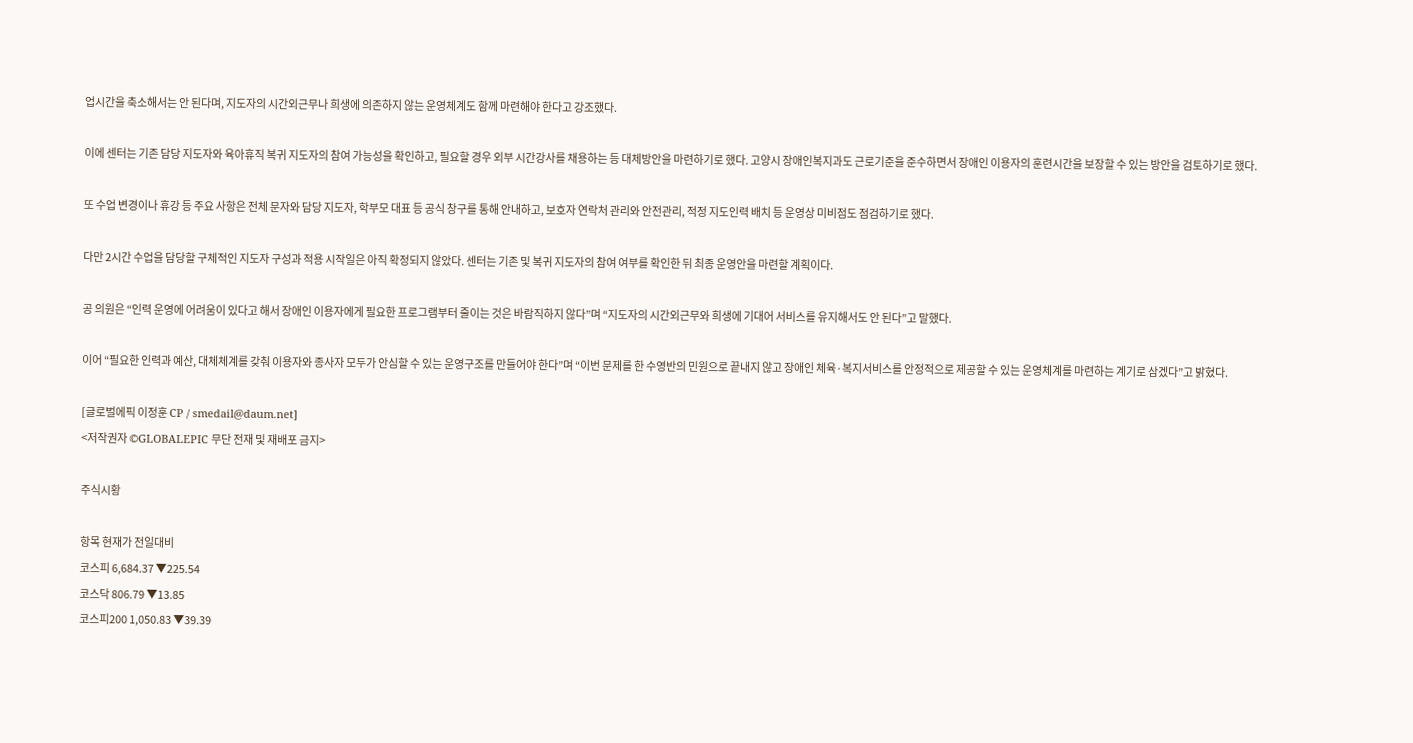업시간을 축소해서는 안 된다며, 지도자의 시간외근무나 희생에 의존하지 않는 운영체계도 함께 마련해야 한다고 강조했다.

이에 센터는 기존 담당 지도자와 육아휴직 복귀 지도자의 참여 가능성을 확인하고, 필요할 경우 외부 시간강사를 채용하는 등 대체방안을 마련하기로 했다. 고양시 장애인복지과도 근로기준을 준수하면서 장애인 이용자의 훈련시간을 보장할 수 있는 방안을 검토하기로 했다.

또 수업 변경이나 휴강 등 주요 사항은 전체 문자와 담당 지도자, 학부모 대표 등 공식 창구를 통해 안내하고, 보호자 연락처 관리와 안전관리, 적정 지도인력 배치 등 운영상 미비점도 점검하기로 했다.

다만 2시간 수업을 담당할 구체적인 지도자 구성과 적용 시작일은 아직 확정되지 않았다. 센터는 기존 및 복귀 지도자의 참여 여부를 확인한 뒤 최종 운영안을 마련할 계획이다.

공 의원은 “인력 운영에 어려움이 있다고 해서 장애인 이용자에게 필요한 프로그램부터 줄이는 것은 바람직하지 않다”며 “지도자의 시간외근무와 희생에 기대어 서비스를 유지해서도 안 된다”고 말했다.

이어 “필요한 인력과 예산, 대체체계를 갖춰 이용자와 종사자 모두가 안심할 수 있는 운영구조를 만들어야 한다”며 “이번 문제를 한 수영반의 민원으로 끝내지 않고 장애인 체육·복지서비스를 안정적으로 제공할 수 있는 운영체계를 마련하는 계기로 삼겠다”고 밝혔다.

[글로벌에픽 이정훈 CP / smedail@daum.net]
<저작권자 ©GLOBALEPIC 무단 전재 및 재배포 금지>

주식시황

항목 현재가 전일대비
코스피 6,684.37 ▼225.54
코스닥 806.79 ▼13.85
코스피200 1,050.83 ▼39.39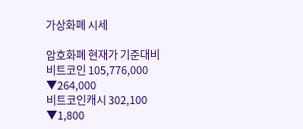가상화폐 시세

암호화폐 현재가 기준대비
비트코인 105,776,000 ▼264,000
비트코인캐시 302,100 ▼1,800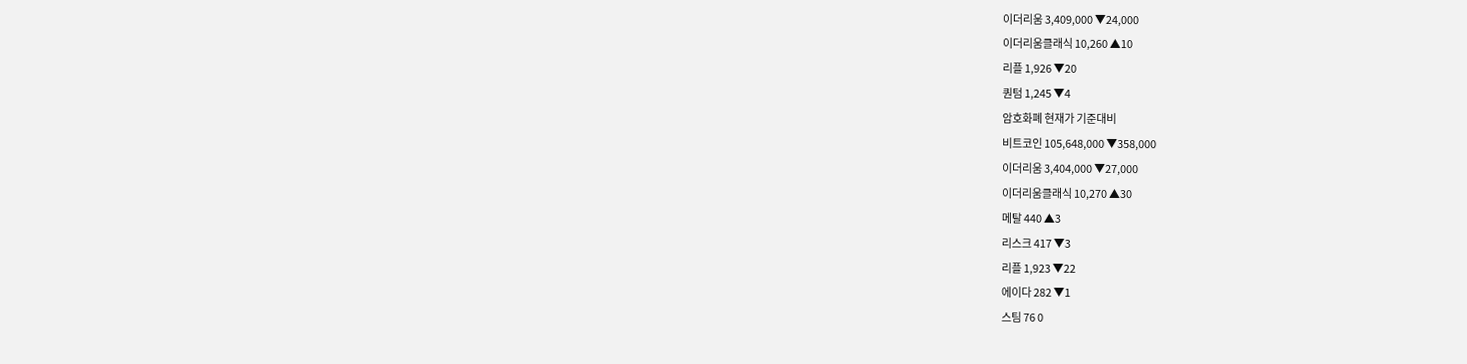이더리움 3,409,000 ▼24,000
이더리움클래식 10,260 ▲10
리플 1,926 ▼20
퀀텀 1,245 ▼4
암호화폐 현재가 기준대비
비트코인 105,648,000 ▼358,000
이더리움 3,404,000 ▼27,000
이더리움클래식 10,270 ▲30
메탈 440 ▲3
리스크 417 ▼3
리플 1,923 ▼22
에이다 282 ▼1
스팀 76 0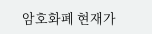암호화폐 현재가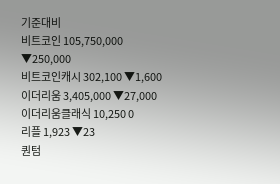기준대비
비트코인 105,750,000 ▼250,000
비트코인캐시 302,100 ▼1,600
이더리움 3,405,000 ▼27,000
이더리움클래식 10,250 0
리플 1,923 ▼23
퀀텀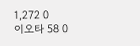1,272 0
이오타 58 0